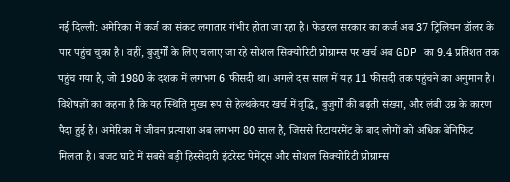नई दिल्ली: अमेरिका में कर्ज का संकट लगातार गंभीर होता जा रहा है। फेडरल सरकार का कर्ज अब 37 ट्रिलियन डॉलर के पार पहुंच चुका है। वहीं, बुजुर्गों के लिए चलाए जा रहे सोशल सिक्योरिटी प्रोग्राम्स पर खर्च अब GDP का 9.4 प्रतिशत तक पहुंच गया है, जो 1980 के दशक में लगभग 6 फीसदी था। अगले दस साल में यह 11 फीसदी तक पहुंचने का अनुमान है।
विशेषज्ञों का कहना है कि यह स्थिति मुख्य रूप से हेल्थकेयर खर्च में वृद्धि, बुजुर्गों की बढ़ती संख्या, और लंबी उम्र के कारण पैदा हुई है। अमेरिका में जीवन प्रत्याशा अब लगभग 80 साल है, जिससे रिटायरमेंट के बाद लोगों को अधिक बेनिफिट मिलता है। बजट घाटे में सबसे बड़ी हिस्सेदारी इंटरेस्ट पेमेंट्स और सोशल सिक्योरिटी प्रोग्राम्स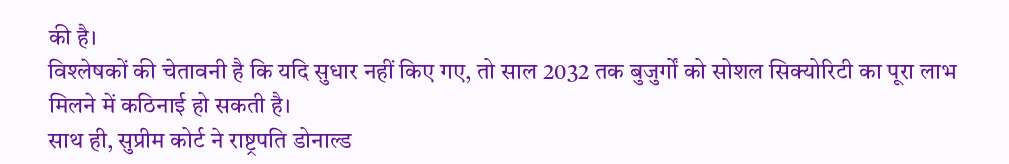की है।
विश्लेषकों की चेतावनी है कि यदि सुधार नहीं किए गए, तो साल 2032 तक बुजुर्गों को सोशल सिक्योरिटी का पूरा लाभ मिलने में कठिनाई हो सकती है।
साथ ही, सुप्रीम कोर्ट ने राष्ट्रपति डोनाल्ड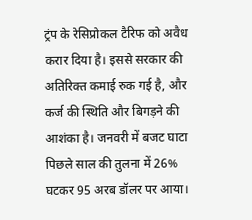ट्रंप के रेसिप्रोकल टैरिफ को अवैध करार दिया है। इससे सरकार की अतिरिक्त कमाई रुक गई है, और कर्ज की स्थिति और बिगड़ने की आशंका है। जनवरी में बजट घाटा पिछले साल की तुलना में 26% घटकर 95 अरब डॉलर पर आया।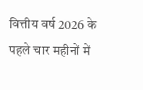वित्तीय वर्ष 2026 के पहले चार महीनों में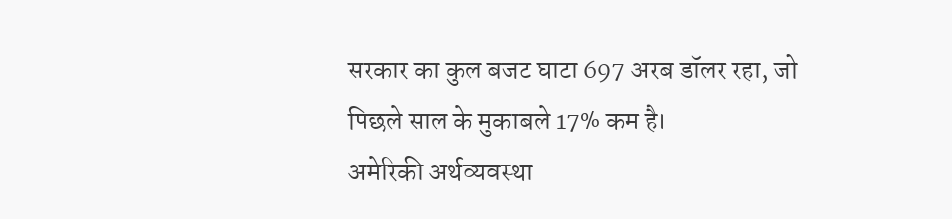सरकार का कुल बजट घाटा 697 अरब डॉलर रहा, जो पिछले साल के मुकाबले 17% कम है।
अमेरिकी अर्थव्यवस्था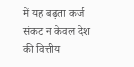में यह बढ़ता कर्ज संकट न केवल देश की वित्तीय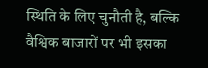स्थिति के लिए चुनौती है, बल्कि वैश्विक बाजारों पर भी इसका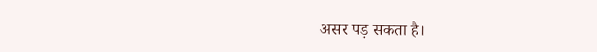असर पड़ सकता है।